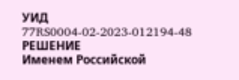УИД 77RS0004-02-2023-012194-48
РЕШЕНИЕ
Именем Российской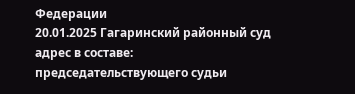Федерации
20.01.2025 Гагаринский районный суд адрес в составе: председательствующего судьи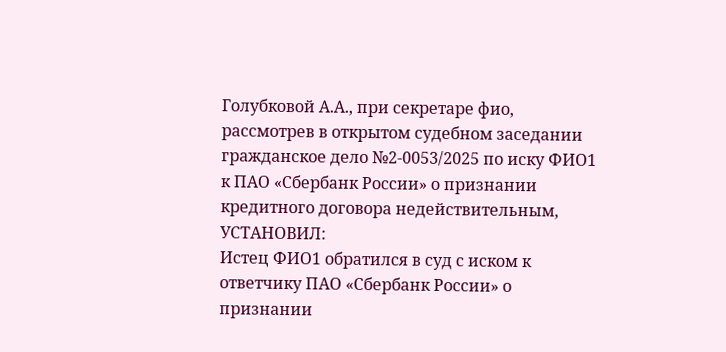Голубковой А.А., при секретаре фио, рассмотрев в открытом судебном заседании гражданское дело №2-0053/2025 по иску ФИО1 к ПАО «Сбербанк России» о признании кредитного договора недействительным,
УСТАНОВИЛ:
Истец ФИО1 обратился в суд с иском к ответчику ПАО «Сбербанк России» о признании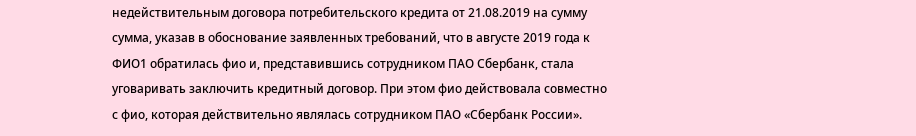недействительным договора потребительского кредита от 21.08.2019 на сумму сумма, указав в обоснование заявленных требований, что в августе 2019 года к ФИО1 обратилась фио и, представившись сотрудником ПАО Сбербанк, стала уговаривать заключить кредитный договор. При этом фио действовала совместно с фио, которая действительно являлась сотрудником ПАО «Сбербанк России».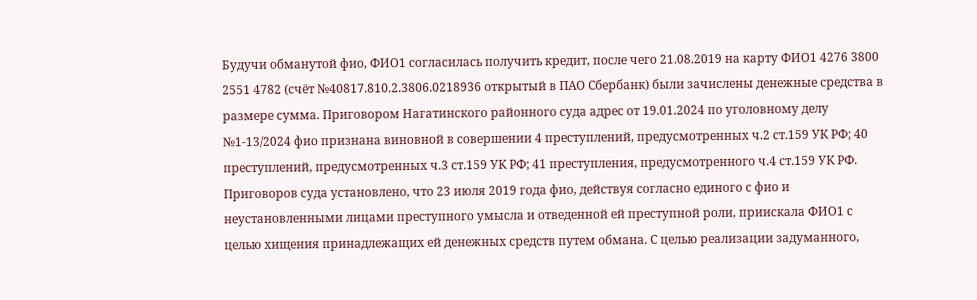Будучи обманутой фио, ФИО1 согласилась получить кредит, после чего 21.08.2019 на карту ФИО1 4276 3800 2551 4782 (счёт №40817.810.2.3806.0218936 открытый в ПАО Сбербанк) были зачислены денежные средства в размере сумма. Приговором Нагатинского районного суда адрес от 19.01.2024 по уголовному делу №1-13/2024 фио признана виновной в совершении 4 преступлений, предусмотренных ч.2 ст.159 УК РФ; 40 преступлений, предусмотренных ч.3 ст.159 УК РФ; 41 преступления, предусмотренного ч.4 ст.159 УК РФ. Приговоров суда установлено, что 23 июля 2019 года фио, действуя согласно единого с фио и неустановленными лицами преступного умысла и отведенной ей преступной роли, приискала ФИО1 с целью хищения принадлежащих ей денежных средств путем обмана. С целью реализации задуманного,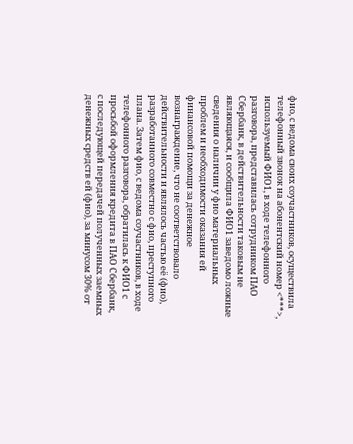фио, с ведома своих соучастников, осуществила телефонный звонок на абонентский номер <***>, используемый ФИО1, в ходе телефонного разговора, представилась сотрудником ПАО Сбербанк, в действительности таковым не являющаяся, и сообщила ФИО1 заведомо ложные сведения о наличии у фио материальных проблем и необходимости оказания ей финансовой помощи за денежное вознаграждение, что не соответствовало действительности и являлось частью её (фио), разработанного совместно с фио, преступного плана. Затем фио, с ведома соучастников, в ходе телефонного разговора, обратилась к ФИО1 с просьбой оформления кредита в ПАО Сбербанк, с последующей передачей полученных заемных денежных средств ей (фио), за минусом 30% от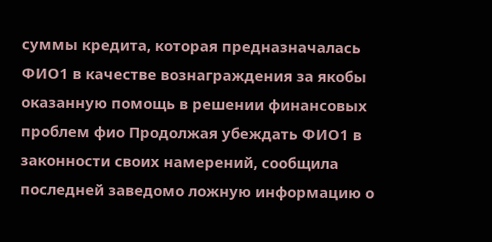суммы кредита, которая предназначалась ФИО1 в качестве вознаграждения за якобы оказанную помощь в решении финансовых проблем фио Продолжая убеждать ФИО1 в законности своих намерений, сообщила последней заведомо ложную информацию о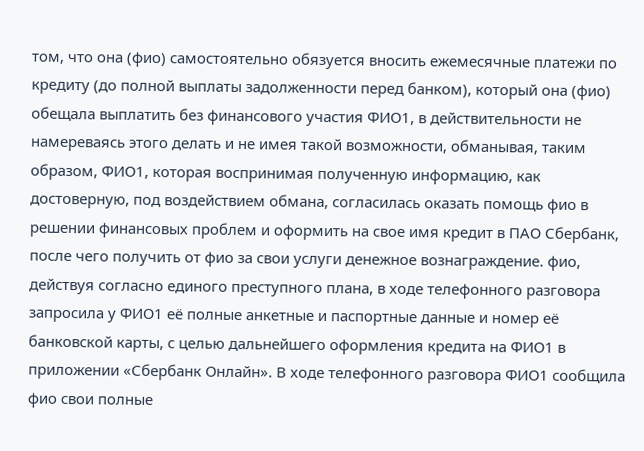том, что она (фио) самостоятельно обязуется вносить ежемесячные платежи по кредиту (до полной выплаты задолженности перед банком), который она (фио) обещала выплатить без финансового участия ФИО1, в действительности не намереваясь этого делать и не имея такой возможности, обманывая, таким образом, ФИО1, которая воспринимая полученную информацию, как достоверную, под воздействием обмана, согласилась оказать помощь фио в решении финансовых проблем и оформить на свое имя кредит в ПАО Сбербанк, после чего получить от фио за свои услуги денежное вознаграждение. фио, действуя согласно единого преступного плана, в ходе телефонного разговора запросила у ФИО1 её полные анкетные и паспортные данные и номер её банковской карты, с целью дальнейшего оформления кредита на ФИО1 в приложении «Сбербанк Онлайн». В ходе телефонного разговора ФИО1 сообщила фио свои полные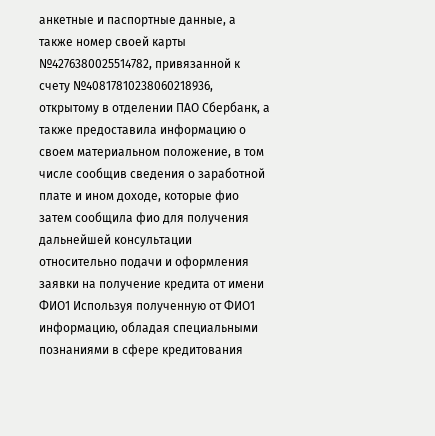анкетные и паспортные данные, а также номер своей карты №4276380025514782, привязанной к счету №40817810238060218936, открытому в отделении ПАО Сбербанк, а также предоставила информацию о своем материальном положение, в том числе сообщив сведения о заработной плате и ином доходе, которые фио затем сообщила фио для получения дальнейшей консультации относительно подачи и оформления заявки на получение кредита от имени ФИО1 Используя полученную от ФИО1 информацию, обладая специальными познаниями в сфере кредитования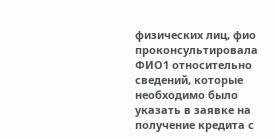физических лиц, фио проконсультировала ФИО1 относительно сведений, которые необходимо было указать в заявке на получение кредита с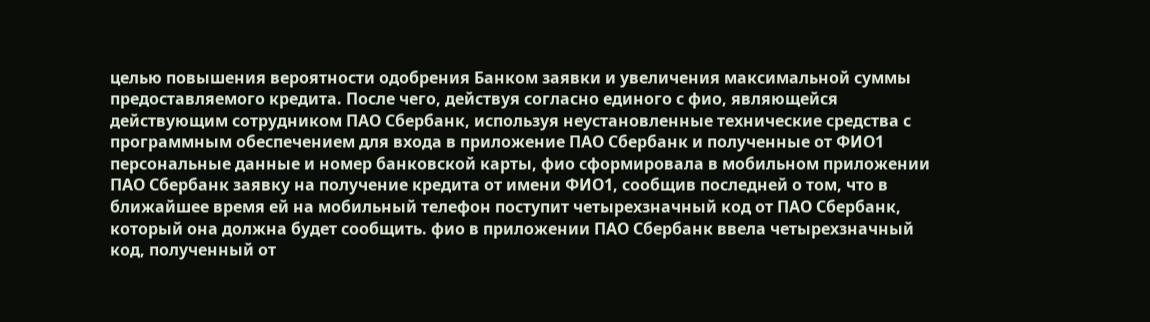целью повышения вероятности одобрения Банком заявки и увеличения максимальной суммы предоставляемого кредита. После чего, действуя согласно единого с фио, являющейся действующим сотрудником ПАО Сбербанк, используя неустановленные технические средства с программным обеспечением для входа в приложение ПАО Сбербанк и полученные от ФИО1 персональные данные и номер банковской карты, фио сформировала в мобильном приложении ПАО Сбербанк заявку на получение кредита от имени ФИО1, сообщив последней о том, что в ближайшее время ей на мобильный телефон поступит четырехзначный код от ПАО Сбербанк, который она должна будет сообщить. фио в приложении ПАО Сбербанк ввела четырехзначный код, полученный от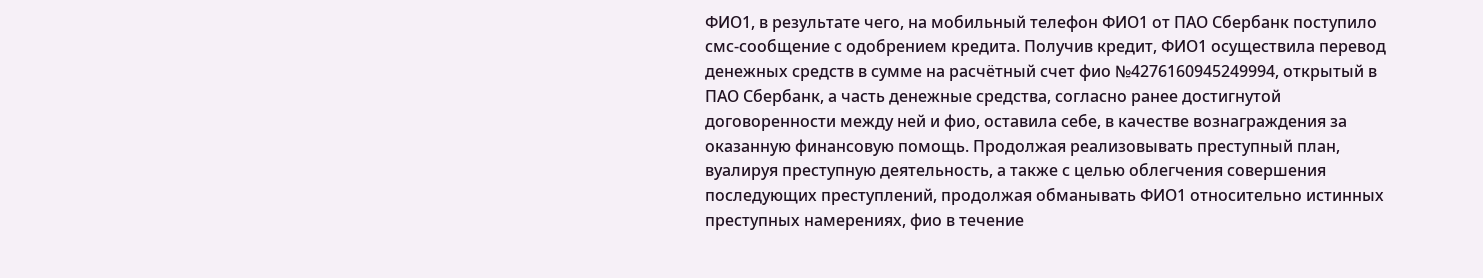ФИО1, в результате чего, на мобильный телефон ФИО1 от ПАО Сбербанк поступило смс-сообщение с одобрением кредита. Получив кредит, ФИО1 осуществила перевод денежных средств в сумме на расчётный счет фио №4276160945249994, открытый в ПАО Сбербанк, а часть денежные средства, согласно ранее достигнутой договоренности между ней и фио, оставила себе, в качестве вознаграждения за оказанную финансовую помощь. Продолжая реализовывать преступный план, вуалируя преступную деятельность, а также с целью облегчения совершения последующих преступлений, продолжая обманывать ФИО1 относительно истинных преступных намерениях, фио в течение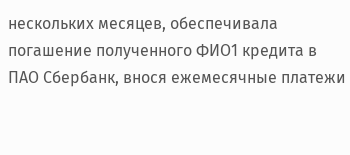нескольких месяцев, обеспечивала погашение полученного ФИО1 кредита в ПАО Сбербанк, внося ежемесячные платежи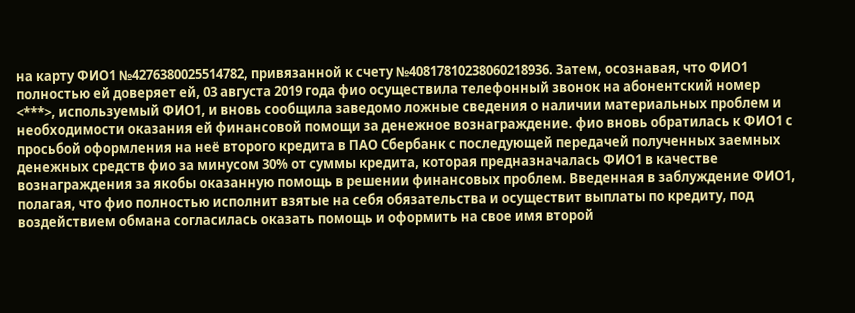на карту ФИО1 №4276380025514782, привязанной к счету №40817810238060218936. Затем, осознавая, что ФИО1 полностью ей доверяет ей, 03 августа 2019 года фио осуществила телефонный звонок на абонентский номер <***>, используемый ФИО1, и вновь сообщила заведомо ложные сведения о наличии материальных проблем и необходимости оказания ей финансовой помощи за денежное вознаграждение. фио вновь обратилась к ФИО1 с просьбой оформления на неё второго кредита в ПАО Сбербанк с последующей передачей полученных заемных денежных средств фио за минусом 30% от суммы кредита, которая предназначалась ФИО1 в качестве вознаграждения за якобы оказанную помощь в решении финансовых проблем. Введенная в заблуждение ФИО1, полагая, что фио полностью исполнит взятые на себя обязательства и осуществит выплаты по кредиту, под воздействием обмана согласилась оказать помощь и оформить на свое имя второй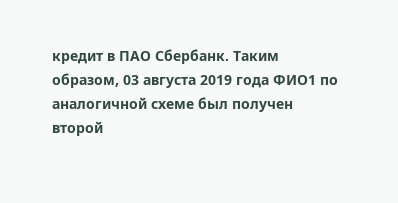кредит в ПАО Сбербанк. Таким образом, 03 августа 2019 года ФИО1 по аналогичной схеме был получен второй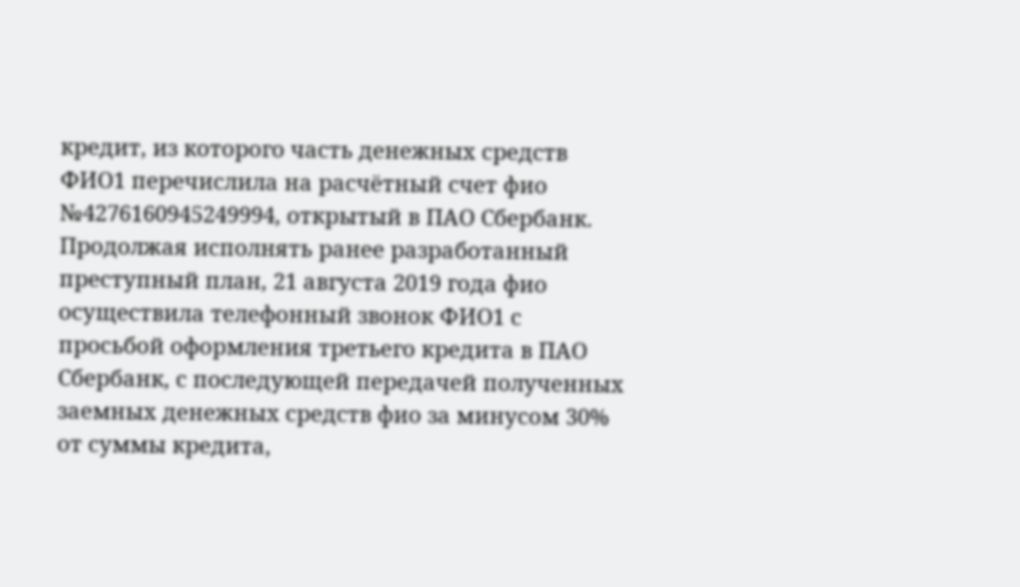кредит, из которого часть денежных средств ФИО1 перечислила на расчётный счет фио №4276160945249994, открытый в ПАО Сбербанк. Продолжая исполнять ранее разработанный преступный план, 21 августа 2019 года фио осуществила телефонный звонок ФИО1 с просьбой оформления третьего кредита в ПАО Сбербанк, с последующей передачей полученных заемных денежных средств фио за минусом 30% от суммы кредита,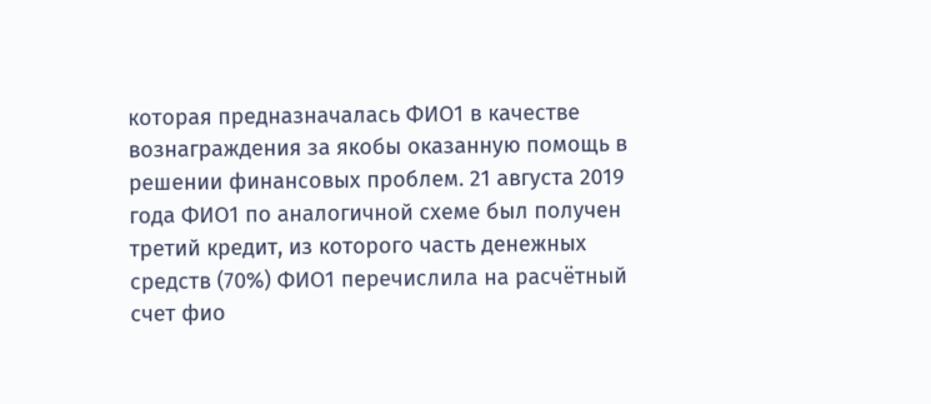которая предназначалась ФИО1 в качестве вознаграждения за якобы оказанную помощь в решении финансовых проблем. 21 августа 2019 года ФИО1 по аналогичной схеме был получен третий кредит, из которого часть денежных средств (70%) ФИО1 перечислила на расчётный счет фио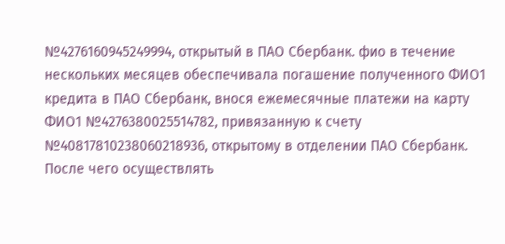№4276160945249994, открытый в ПАО Сбербанк. фио в течение нескольких месяцев обеспечивала погашение полученного ФИО1 кредита в ПАО Сбербанк, внося ежемесячные платежи на карту ФИО1 №4276380025514782, привязанную к счету №40817810238060218936, открытому в отделении ПАО Сбербанк. После чего осуществлять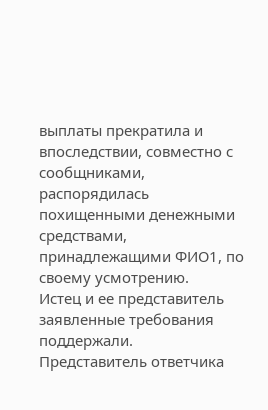выплаты прекратила и впоследствии, совместно с сообщниками, распорядилась похищенными денежными средствами, принадлежащими ФИО1, по своему усмотрению.
Истец и ее представитель заявленные требования поддержали.
Представитель ответчика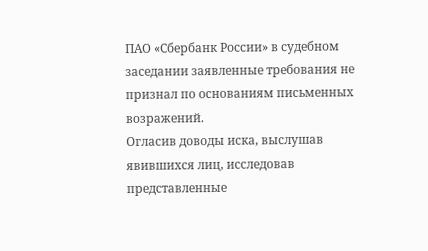ПАО «Сбербанк России» в судебном заседании заявленные требования не признал по основаниям письменных возражений.
Огласив доводы иска, выслушав явившихся лиц, исследовав представленные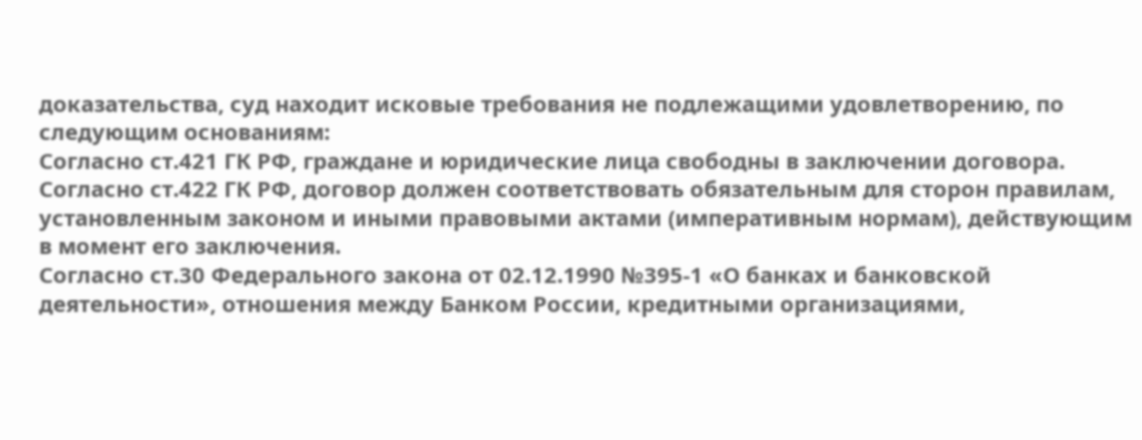доказательства, суд находит исковые требования не подлежащими удовлетворению, по следующим основаниям:
Согласно ст.421 ГК РФ, граждане и юридические лица свободны в заключении договора.
Согласно ст.422 ГК РФ, договор должен соответствовать обязательным для сторон правилам, установленным законом и иными правовыми актами (императивным нормам), действующим в момент его заключения.
Согласно ст.30 Федерального закона от 02.12.1990 №395-1 «О банках и банковской деятельности», отношения между Банком России, кредитными организациями,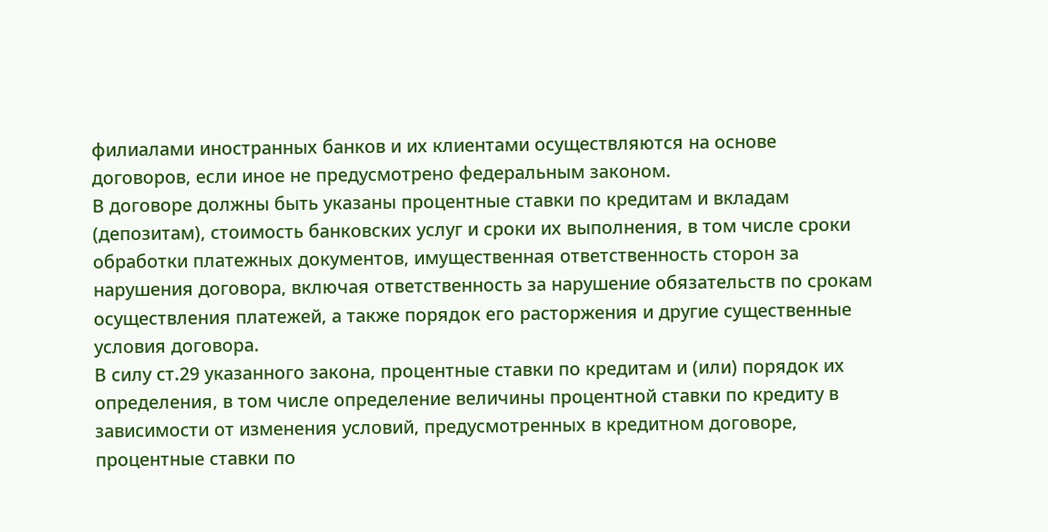филиалами иностранных банков и их клиентами осуществляются на основе договоров, если иное не предусмотрено федеральным законом.
В договоре должны быть указаны процентные ставки по кредитам и вкладам (депозитам), стоимость банковских услуг и сроки их выполнения, в том числе сроки обработки платежных документов, имущественная ответственность сторон за нарушения договора, включая ответственность за нарушение обязательств по срокам осуществления платежей, а также порядок его расторжения и другие существенные условия договора.
В силу ст.29 указанного закона, процентные ставки по кредитам и (или) порядок их определения, в том числе определение величины процентной ставки по кредиту в зависимости от изменения условий, предусмотренных в кредитном договоре, процентные ставки по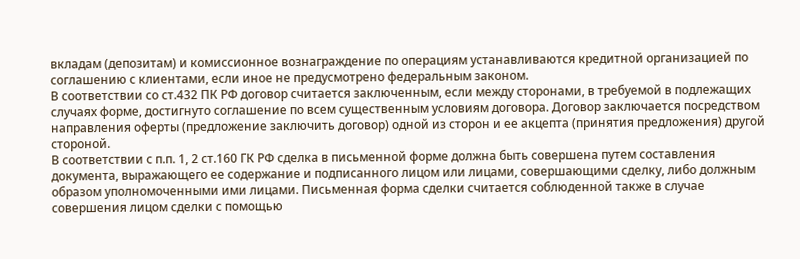вкладам (депозитам) и комиссионное вознаграждение по операциям устанавливаются кредитной организацией по соглашению с клиентами, если иное не предусмотрено федеральным законом.
В соответствии со ст.432 ПК РФ договор считается заключенным, если между сторонами, в требуемой в подлежащих случаях форме, достигнуто соглашение по всем существенным условиям договора. Договор заключается посредством направления оферты (предложение заключить договор) одной из сторон и ее акцепта (принятия предложения) другой стороной.
В соответствии с п.п. 1, 2 ст.160 ГК РФ сделка в письменной форме должна быть совершена путем составления документа, выражающего ее содержание и подписанного лицом или лицами, совершающими сделку, либо должным образом уполномоченными ими лицами. Письменная форма сделки считается соблюденной также в случае совершения лицом сделки с помощью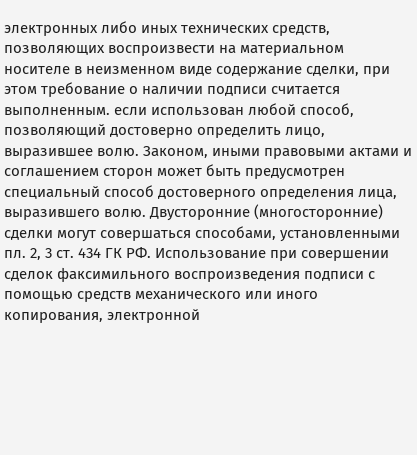электронных либо иных технических средств, позволяющих воспроизвести на материальном носителе в неизменном виде содержание сделки, при этом требование о наличии подписи считается выполненным. если использован любой способ, позволяющий достоверно определить лицо, выразившее волю. Законом, иными правовыми актами и соглашением сторон может быть предусмотрен специальный способ достоверного определения лица, выразившего волю. Двусторонние (многосторонние) сделки могут совершаться способами, установленными пл. 2, 3 ст. 434 ГК РФ. Использование при совершении сделок факсимильного воспроизведения подписи с помощью средств механического или иного копирования, электронной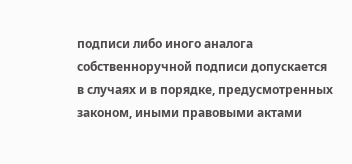подписи либо иного аналога собственноручной подписи допускается в случаях и в порядке, предусмотренных законом, иными правовыми актами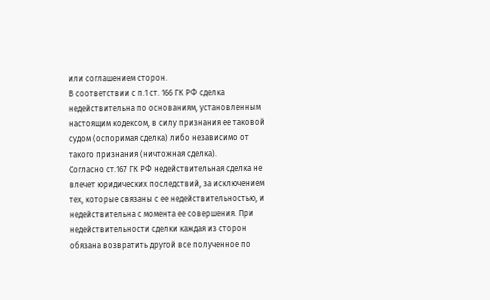или соглашением сторон.
В соответствии с п.1 ст. 166 ГК РФ сделка недействительна по основаниям, установленным настоящим кодексом, в силу признания ее таковой судом (оспоримая сделка) либо независимо от такого признания (ничтожная сделка).
Согласно ст.167 ГК РФ недействительная сделка не влечет юридических последствий, за исключением тех, которые связаны с ее недействительностью, и недействительна с момента ее совершения. При недействительности сделки каждая из сторон обязана возвратить другой все полученное по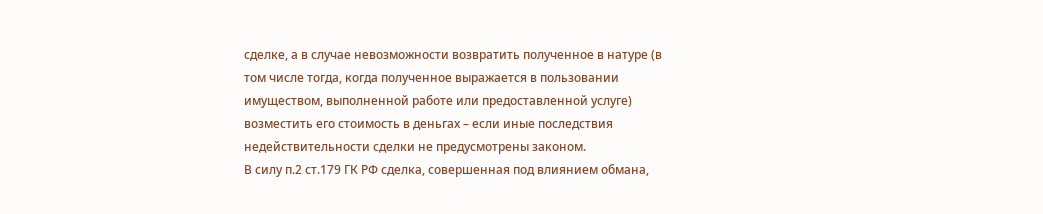сделке, а в случае невозможности возвратить полученное в натуре (в том числе тогда, когда полученное выражается в пользовании имуществом, выполненной работе или предоставленной услуге) возместить его стоимость в деньгах – если иные последствия недействительности сделки не предусмотрены законом.
В силу п.2 ст.179 ГК РФ сделка, совершенная под влиянием обмана,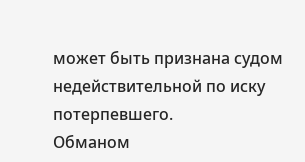может быть признана судом недействительной по иску потерпевшего.
Обманом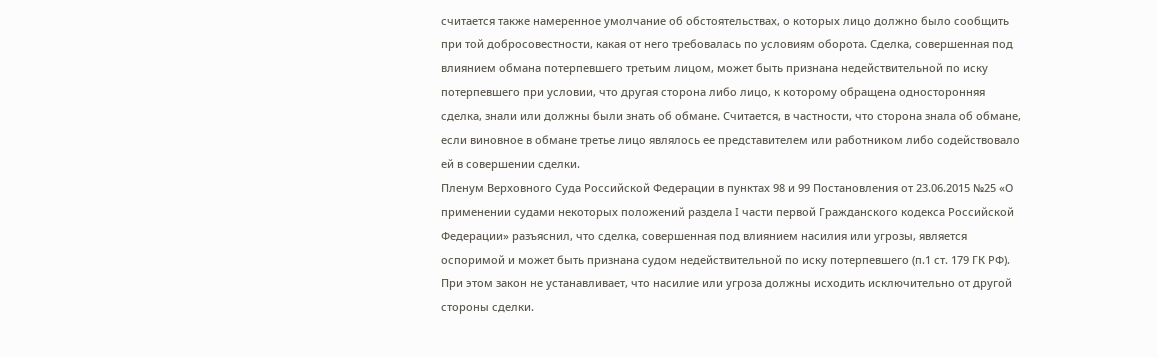считается также намеренное умолчание об обстоятельствах, о которых лицо должно было сообщить при той добросовестности, какая от него требовалась по условиям оборота. Сделка, совершенная под влиянием обмана потерпевшего третьим лицом, может быть признана недействительной по иску потерпевшего при условии, что другая сторона либо лицо, к которому обращена односторонняя сделка, знали или должны были знать об обмане. Считается, в частности, что сторона знала об обмане, если виновное в обмане третье лицо являлось ее представителем или работником либо содействовало ей в совершении сделки.
Пленум Верховного Суда Российской Федерации в пунктах 98 и 99 Постановления от 23.06.2015 №25 «О применении судами некоторых положений раздела I части первой Гражданского кодекса Российской Федерации» разъяснил, что сделка, совершенная под влиянием насилия или угрозы, является оспоримой и может быть признана судом недействительной по иску потерпевшего (п.1 ст. 179 ГК РФ). При этом закон не устанавливает, что насилие или угроза должны исходить исключительно от другой стороны сделки.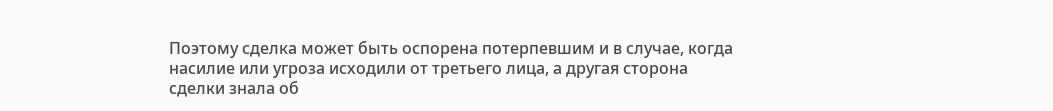Поэтому сделка может быть оспорена потерпевшим и в случае, когда насилие или угроза исходили от третьего лица, а другая сторона сделки знала об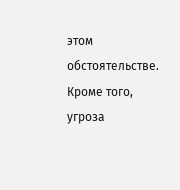этом обстоятельстве. Кроме того, угроза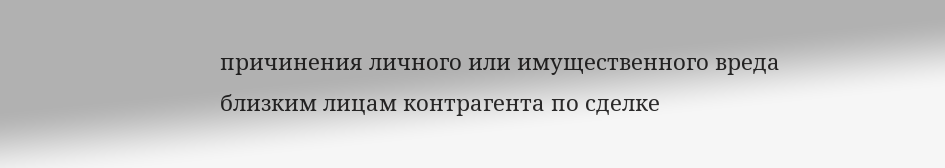причинения личного или имущественного вреда близким лицам контрагента по сделке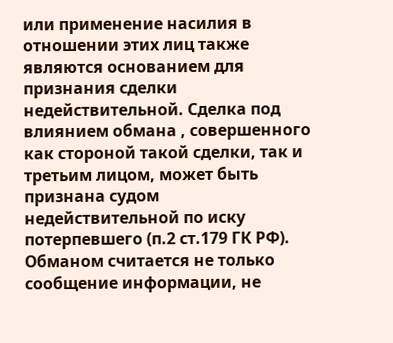или применение насилия в отношении этих лиц также являются основанием для признания сделки недействительной. Сделка под влиянием обмана , совершенного как стороной такой сделки, так и третьим лицом, может быть признана судом недействительной по иску потерпевшего (п.2 ст.179 ГК РФ). Обманом считается не только сообщение информации, не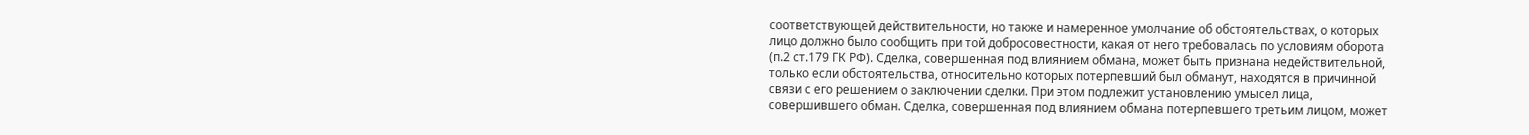соответствующей действительности, но также и намеренное умолчание об обстоятельствах, о которых лицо должно было сообщить при той добросовестности, какая от него требовалась по условиям оборота (п.2 ст.179 ГК РФ). Сделка, совершенная под влиянием обмана, может быть признана недействительной, только если обстоятельства, относительно которых потерпевший был обманут, находятся в причинной связи с его решением о заключении сделки. При этом подлежит установлению умысел лица, совершившего обман. Сделка, совершенная под влиянием обмана потерпевшего третьим лицом, может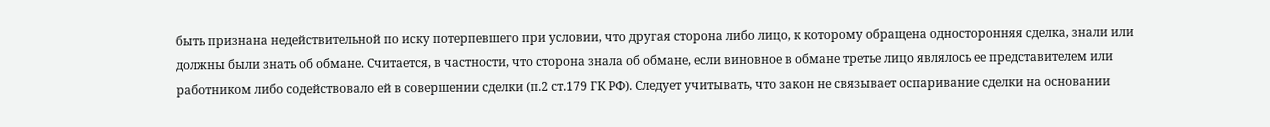быть признана недействительной по иску потерпевшего при условии, что другая сторона либо лицо, к которому обращена односторонняя сделка, знали или должны были знать об обмане. Считается, в частности, что сторона знала об обмане, если виновное в обмане третье лицо являлось ее представителем или работником либо содействовало ей в совершении сделки (п.2 ст.179 ГК РФ). Следует учитывать, что закон не связывает оспаривание сделки на основании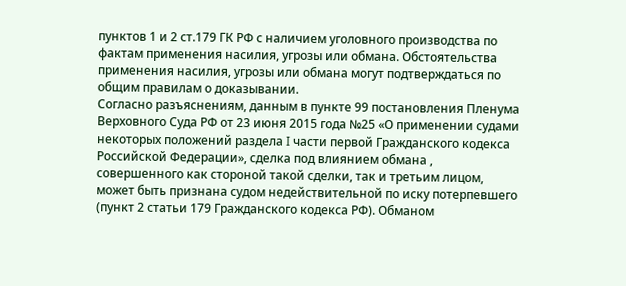пунктов 1 и 2 ст.179 ГК РФ с наличием уголовного производства по фактам применения насилия, угрозы или обмана. Обстоятельства применения насилия, угрозы или обмана могут подтверждаться по общим правилам о доказывании.
Согласно разъяснениям, данным в пункте 99 постановления Пленума Верховного Суда РФ от 23 июня 2015 года №25 «О применении судами некоторых положений раздела I части первой Гражданского кодекса Российской Федерации», сделка под влиянием обмана , совершенного как стороной такой сделки, так и третьим лицом, может быть признана судом недействительной по иску потерпевшего (пункт 2 статьи 179 Гражданского кодекса РФ). Обманом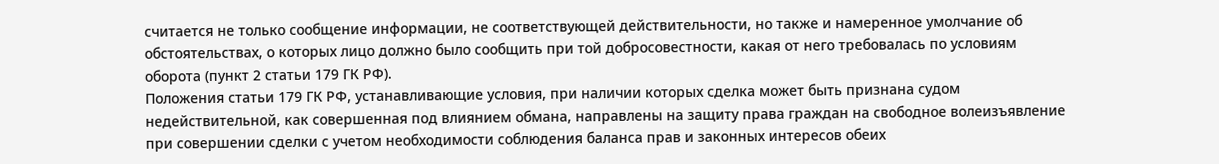считается не только сообщение информации, не соответствующей действительности, но также и намеренное умолчание об обстоятельствах, о которых лицо должно было сообщить при той добросовестности, какая от него требовалась по условиям оборота (пункт 2 статьи 179 ГК РФ).
Положения статьи 179 ГК РФ, устанавливающие условия, при наличии которых сделка может быть признана судом недействительной, как совершенная под влиянием обмана, направлены на защиту права граждан на свободное волеизъявление при совершении сделки с учетом необходимости соблюдения баланса прав и законных интересов обеих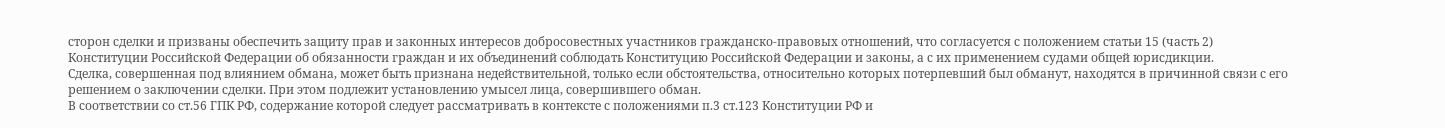сторон сделки и призваны обеспечить защиту прав и законных интересов добросовестных участников гражданско-правовых отношений, что согласуется с положением статьи 15 (часть 2) Конституции Российской Федерации об обязанности граждан и их объединений соблюдать Конституцию Российской Федерации и законы, а с их применением судами общей юрисдикции.
Сделка, совершенная под влиянием обмана, может быть признана недействительной, только если обстоятельства, относительно которых потерпевший был обманут, находятся в причинной связи с его решением о заключении сделки. При этом подлежит установлению умысел лица, совершившего обман.
В соответствии со ст.56 ГПК РФ, содержание которой следует рассматривать в контексте с положениями п.3 ст.123 Конституции РФ и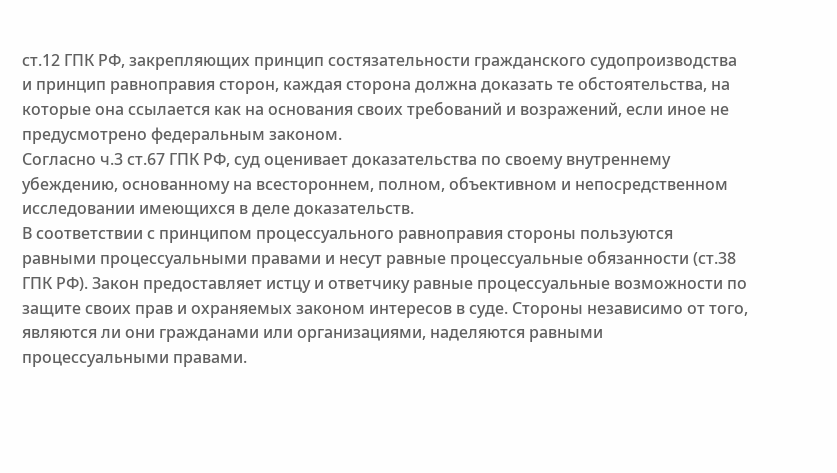ст.12 ГПК РФ, закрепляющих принцип состязательности гражданского судопроизводства и принцип равноправия сторон, каждая сторона должна доказать те обстоятельства, на которые она ссылается как на основания своих требований и возражений, если иное не предусмотрено федеральным законом.
Согласно ч.3 ст.67 ГПК РФ, суд оценивает доказательства по своему внутреннему убеждению, основанному на всестороннем, полном, объективном и непосредственном исследовании имеющихся в деле доказательств.
В соответствии с принципом процессуального равноправия стороны пользуются равными процессуальными правами и несут равные процессуальные обязанности (ст.38 ГПК РФ). Закон предоставляет истцу и ответчику равные процессуальные возможности по защите своих прав и охраняемых законом интересов в суде. Стороны независимо от того, являются ли они гражданами или организациями, наделяются равными процессуальными правами.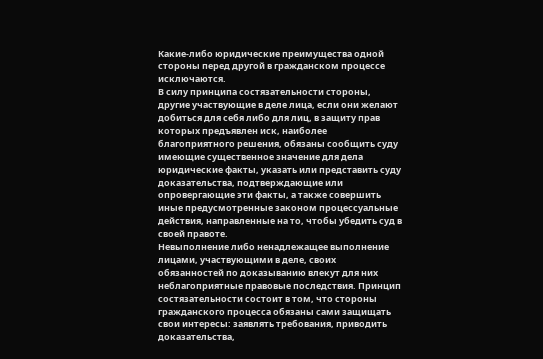Какие-либо юридические преимущества одной стороны перед другой в гражданском процессе исключаются.
В силу принципа состязательности стороны, другие участвующие в деле лица, если они желают добиться для себя либо для лиц, в защиту прав которых предъявлен иск, наиболее благоприятного решения, обязаны сообщить суду имеющие существенное значение для дела юридические факты, указать или представить суду доказательства, подтверждающие или опровергающие эти факты, а также совершить иные предусмотренные законом процессуальные действия, направленные на то, чтобы убедить суд в своей правоте.
Невыполнение либо ненадлежащее выполнение лицами, участвующими в деле, своих обязанностей по доказыванию влекут для них неблагоприятные правовые последствия. Принцип состязательности состоит в том, что стороны гражданского процесса обязаны сами защищать свои интересы: заявлять требования, приводить доказательства,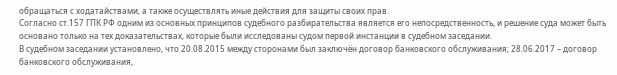обращаться с ходатайствами, а также осуществлять иные действия для защиты своих прав.
Согласно ст.157 ГПК РФ одним из основных принципов судебного разбирательства является его непосредственность, и решение суда может быть основано только на тех доказательствах, которые были исследованы судом первой инстанции в судебном заседании.
В судебном заседании установлено, что 20.08.2015 между сторонами был заключён договор банковского обслуживания; 28.06.2017 – договор банковского обслуживания,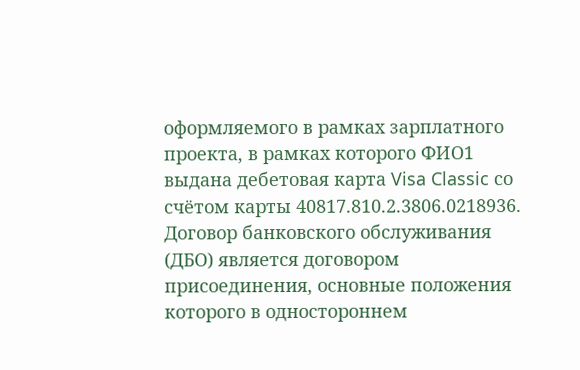оформляемого в рамках зарплатного проекта, в рамках которого ФИО1 выдана дебетовая карта Visa Classic со счётом карты 40817.810.2.3806.0218936.
Договор банковского обслуживания (ДБО) является договором присоединения, основные положения которого в одностороннем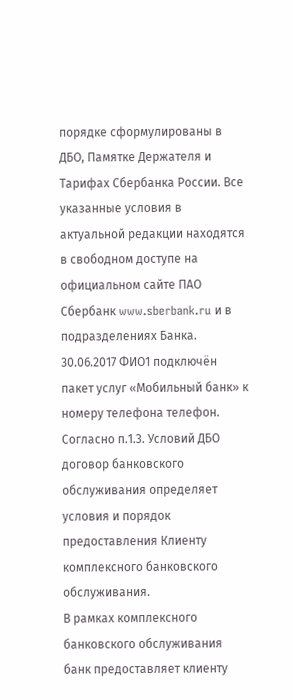порядке сформулированы в ДБО, Памятке Держателя и Тарифах Сбербанка России. Все указанные условия в актуальной редакции находятся в свободном доступе на официальном сайте ПАО Сбербанк www.sberbank.ru и в подразделениях Банка.
30.06.2017 ФИО1 подключён пакет услуг «Мобильный банк» к номеру телефона телефон.
Согласно п.1.3. Условий ДБО договор банковского обслуживания определяет условия и порядок предоставления Клиенту комплексного банковского обслуживания.
В рамках комплексного банковского обслуживания банк предоставляет клиенту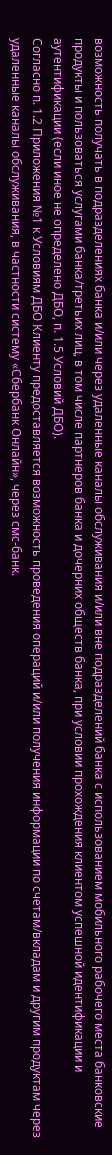возможность получать в подразделениях банка и/или через удаленные каналы обслуживания и/или вне подразделений банка с использованием мобильного рабочего места банковские продукты и пользоваться услугами банка/третьих лиц, в том числе партнеров банка и дочерних обществ банка, при условии прохождения клиентом успешной идентификации и аутентификации (если иное не определено ДБО, п. 1.5 Условий ДБО).
Согласно п. 1.2 Приложения №1 к Условиям ДБО Клиенту предоставляется возможность проведения операций и/или получения информации по счетам/вкладам и другим продуктам через удаленные каналы обслуживания, в частности систему «Сбербанк Онлайн», через смс-банк.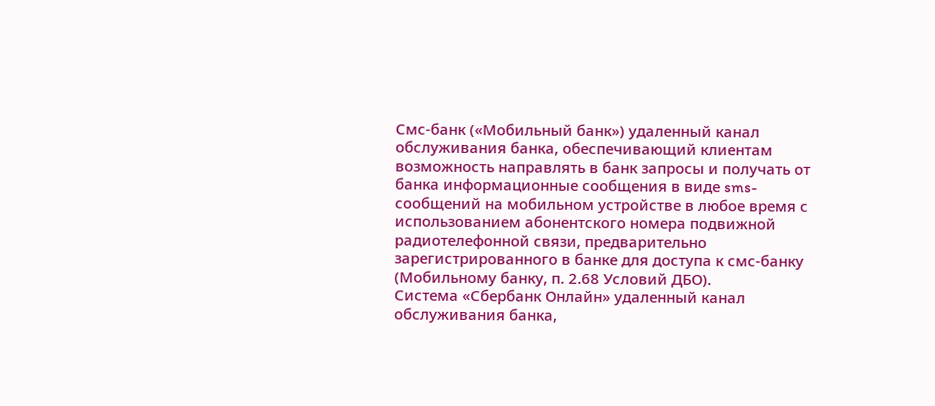Смс-банк («Мобильный банк») удаленный канал обслуживания банка, обеспечивающий клиентам возможность направлять в банк запросы и получать от банка информационные сообщения в виде sms-сообщений на мобильном устройстве в любое время с использованием абонентского номера подвижной радиотелефонной связи, предварительно зарегистрированного в банке для доступа к смс-банку (Мобильному банку, п. 2.68 Условий ДБО).
Система «Сбербанк Онлайн» удаленный канал обслуживания банка,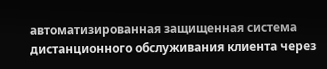автоматизированная защищенная система дистанционного обслуживания клиента через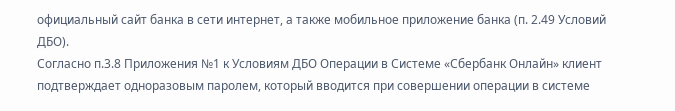официальный сайт банка в сети интернет, а также мобильное приложение банка (п. 2.49 Условий ДБО).
Согласно п.3.8 Приложения №1 к Условиям ДБО Операции в Системе «Сбербанк Онлайн» клиент подтверждает одноразовым паролем, который вводится при совершении операции в системе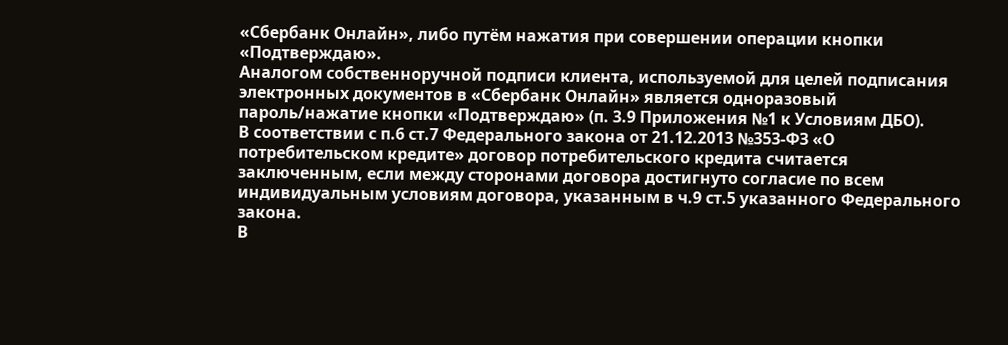«Сбербанк Онлайн», либо путём нажатия при совершении операции кнопки «Подтверждаю».
Аналогом собственноручной подписи клиента, используемой для целей подписания электронных документов в «Сбербанк Онлайн» является одноразовый пароль/нажатие кнопки «Подтверждаю» (п. 3.9 Приложения №1 к Условиям ДБО).
В соответствии с п.6 ст.7 Федерального закона от 21.12.2013 №353-ФЗ «О потребительском кредите» договор потребительского кредита считается заключенным, если между сторонами договора достигнуто согласие по всем индивидуальным условиям договора, указанным в ч.9 ст.5 указанного Федерального закона.
В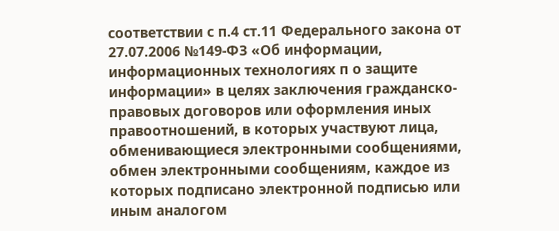соответствии с п.4 ст.11 Федерального закона от 27.07.2006 №149-ФЗ «Об информации, информационных технологиях п о защите информации» в целях заключения гражданско-правовых договоров или оформления иных правоотношений, в которых участвуют лица, обменивающиеся электронными сообщениями, обмен электронными сообщениям, каждое из которых подписано электронной подписью или иным аналогом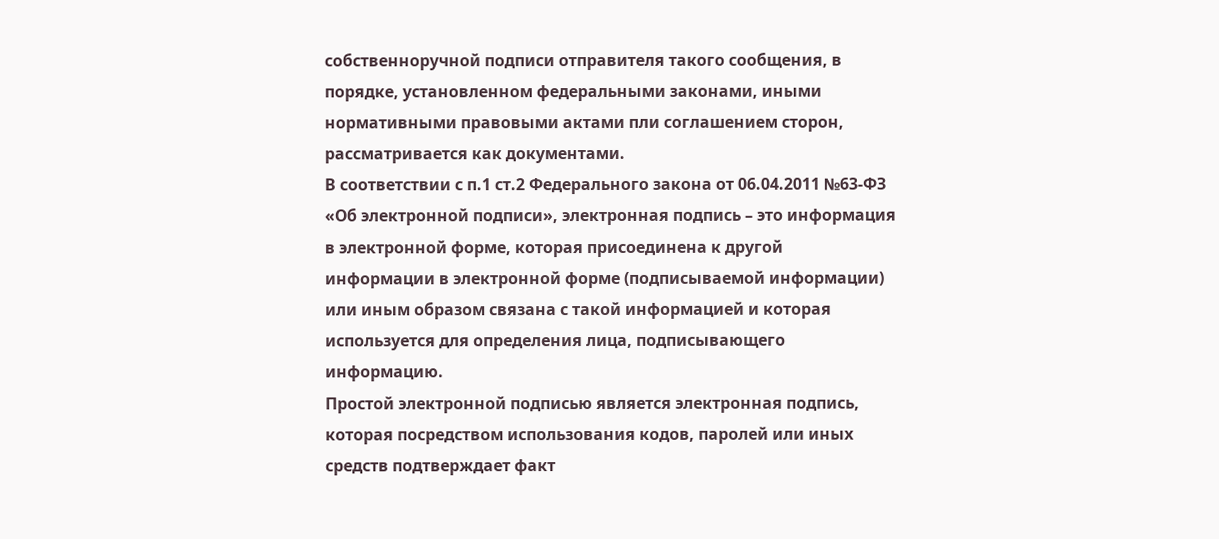собственноручной подписи отправителя такого сообщения, в порядке, установленном федеральными законами, иными нормативными правовыми актами пли соглашением сторон, рассматривается как документами.
В соответствии с п.1 ст.2 Федерального закона от 06.04.2011 №63-ФЗ «Об электронной подписи», электронная подпись – это информация в электронной форме, которая присоединена к другой информации в электронной форме (подписываемой информации) или иным образом связана с такой информацией и которая используется для определения лица, подписывающего информацию.
Простой электронной подписью является электронная подпись, которая посредством использования кодов, паролей или иных средств подтверждает факт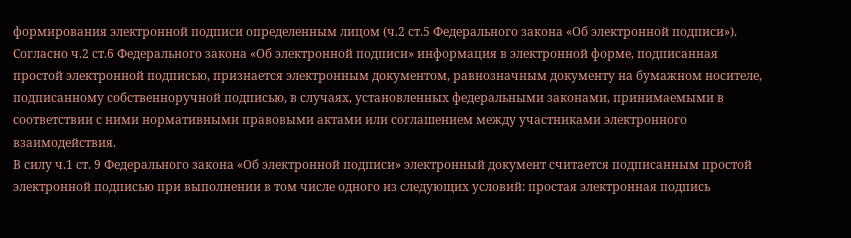формирования электронной подписи определенным лицом (ч.2 ст.5 Федерального закона «Об электронной подписи»).
Согласно ч.2 ст.6 Федерального закона «Об электронной подписи» информация в электронной форме, подписанная простой электронной подписью, признается электронным документом, равнозначным документу на бумажном носителе, подписанному собственноручной подписью, в случаях, установленных федеральными законами, принимаемыми в соответствии с ними нормативными правовыми актами или соглашением между участниками электронного взаимодействия.
В силу ч.1 ст. 9 Федерального закона «Об электронной подписи» электронный документ считается подписанным простой электронной подписью при выполнении в том числе одного из следующих условий: простая электронная подпись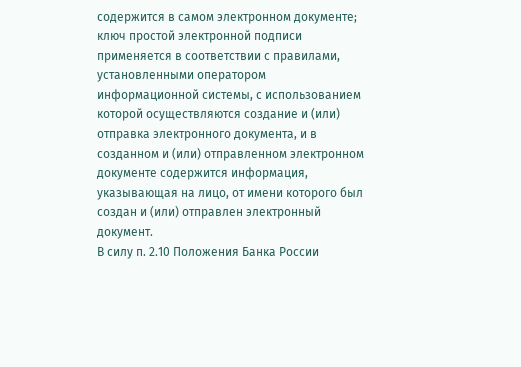содержится в самом электронном документе; ключ простой электронной подписи применяется в соответствии с правилами, установленными оператором информационной системы, с использованием которой осуществляются создание и (или) отправка электронного документа, и в созданном и (или) отправленном электронном документе содержится информация, указывающая на лицо, от имени которого был создан и (или) отправлен электронный документ.
В силу п. 2.10 Положения Банка России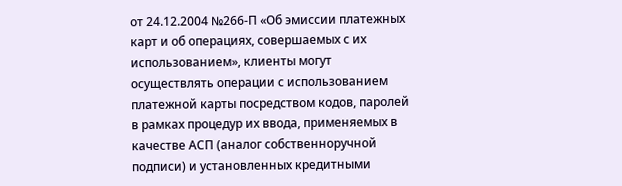от 24.12.2004 №266-П «Об эмиссии платежных карт и об операциях, совершаемых с их использованием», клиенты могут осуществлять операции с использованием платежной карты посредством кодов, паролей в рамках процедур их ввода, применяемых в качестве АСП (аналог собственноручной подписи) и установленных кредитными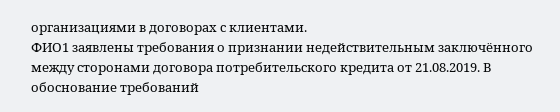организациями в договорах с клиентами.
ФИО1 заявлены требования о признании недействительным заключённого между сторонами договора потребительского кредита от 21.08.2019. В обоснование требований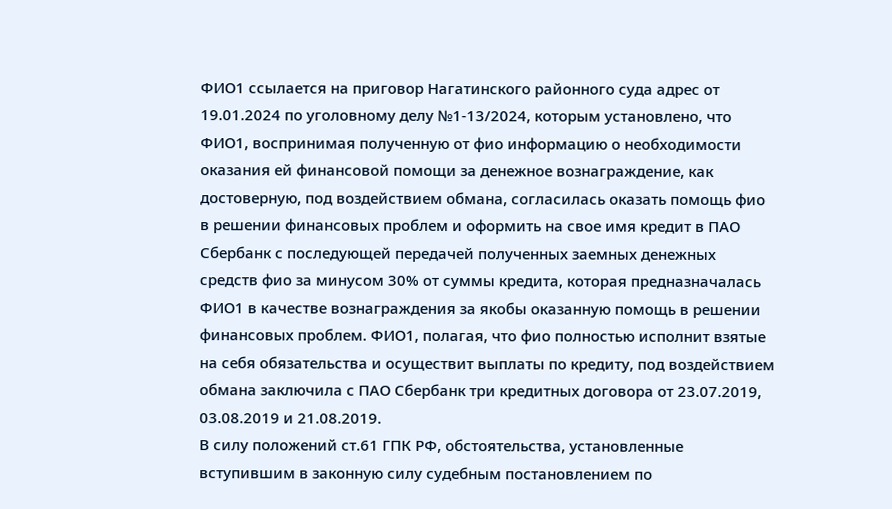ФИО1 ссылается на приговор Нагатинского районного суда адрес от 19.01.2024 по уголовному делу №1-13/2024, которым установлено, что ФИО1, воспринимая полученную от фио информацию о необходимости оказания ей финансовой помощи за денежное вознаграждение, как достоверную, под воздействием обмана, согласилась оказать помощь фио в решении финансовых проблем и оформить на свое имя кредит в ПАО Сбербанк с последующей передачей полученных заемных денежных средств фио за минусом 30% от суммы кредита, которая предназначалась ФИО1 в качестве вознаграждения за якобы оказанную помощь в решении финансовых проблем. ФИО1, полагая, что фио полностью исполнит взятые на себя обязательства и осуществит выплаты по кредиту, под воздействием обмана заключила с ПАО Сбербанк три кредитных договора от 23.07.2019, 03.08.2019 и 21.08.2019.
В силу положений ст.61 ГПК РФ, обстоятельства, установленные вступившим в законную силу судебным постановлением по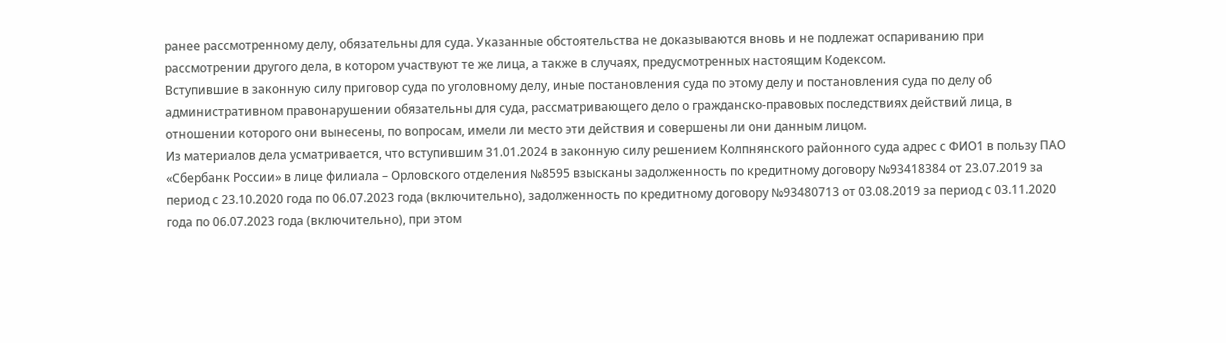ранее рассмотренному делу, обязательны для суда. Указанные обстоятельства не доказываются вновь и не подлежат оспариванию при рассмотрении другого дела, в котором участвуют те же лица, а также в случаях, предусмотренных настоящим Кодексом.
Вступившие в законную силу приговор суда по уголовному делу, иные постановления суда по этому делу и постановления суда по делу об административном правонарушении обязательны для суда, рассматривающего дело о гражданско-правовых последствиях действий лица, в отношении которого они вынесены, по вопросам, имели ли место эти действия и совершены ли они данным лицом.
Из материалов дела усматривается, что вступившим 31.01.2024 в законную силу решением Колпнянского районного суда адрес с ФИО1 в пользу ПАО «Сбербанк России» в лице филиала – Орловского отделения №8595 взысканы задолженность по кредитному договору №93418384 от 23.07.2019 за период с 23.10.2020 года по 06.07.2023 года (включительно), задолженность по кредитному договору №93480713 от 03.08.2019 за период с 03.11.2020 года по 06.07.2023 года (включительно), при этом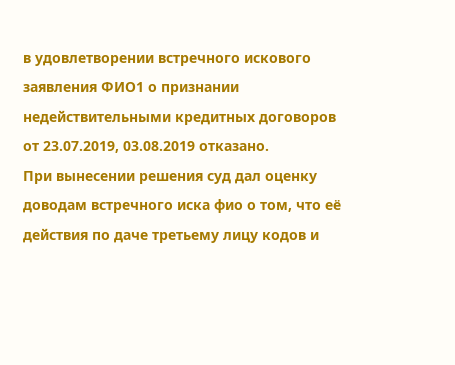в удовлетворении встречного искового заявления ФИО1 о признании недействительными кредитных договоров от 23.07.2019, 03.08.2019 отказано.
При вынесении решения суд дал оценку доводам встречного иска фио о том, что её действия по даче третьему лицу кодов и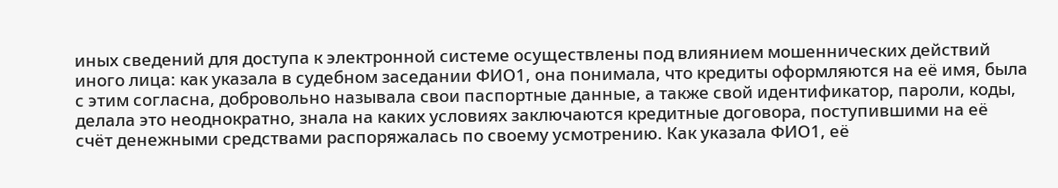иных сведений для доступа к электронной системе осуществлены под влиянием мошеннических действий иного лица: как указала в судебном заседании ФИО1, она понимала, что кредиты оформляются на её имя, была с этим согласна, добровольно называла свои паспортные данные, а также свой идентификатор, пароли, коды, делала это неоднократно, знала на каких условиях заключаются кредитные договора, поступившими на её счёт денежными средствами распоряжалась по своему усмотрению. Как указала ФИО1, её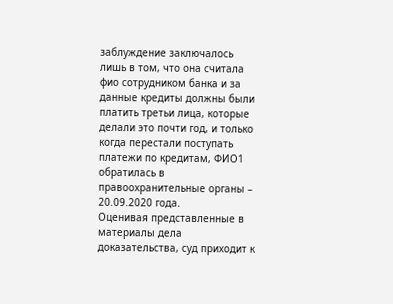заблуждение заключалось лишь в том, что она считала фио сотрудником банка и за данные кредиты должны были платить третьи лица, которые делали это почти год, и только когда перестали поступать платежи по кредитам, ФИО1 обратилась в правоохранительные органы – 20.09.2020 года.
Оценивая представленные в материалы дела доказательства, суд приходит к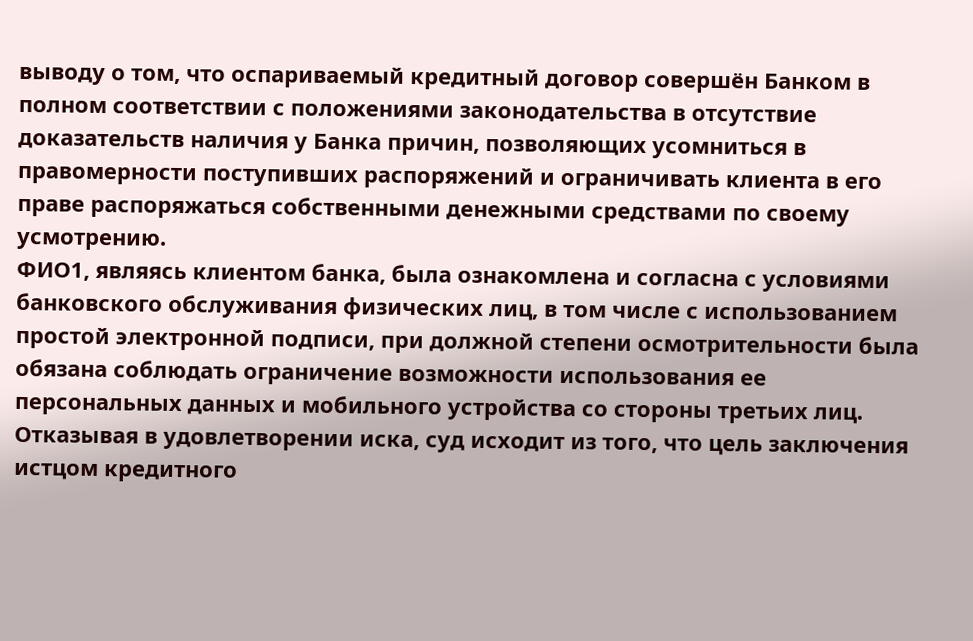выводу о том, что оспариваемый кредитный договор совершён Банком в полном соответствии с положениями законодательства в отсутствие доказательств наличия у Банка причин, позволяющих усомниться в правомерности поступивших распоряжений и ограничивать клиента в его праве распоряжаться собственными денежными средствами по своему усмотрению.
ФИО1, являясь клиентом банка, была ознакомлена и согласна с условиями банковского обслуживания физических лиц, в том числе с использованием простой электронной подписи, при должной степени осмотрительности была обязана соблюдать ограничение возможности использования ее персональных данных и мобильного устройства со стороны третьих лиц.
Отказывая в удовлетворении иска, суд исходит из того, что цель заключения истцом кредитного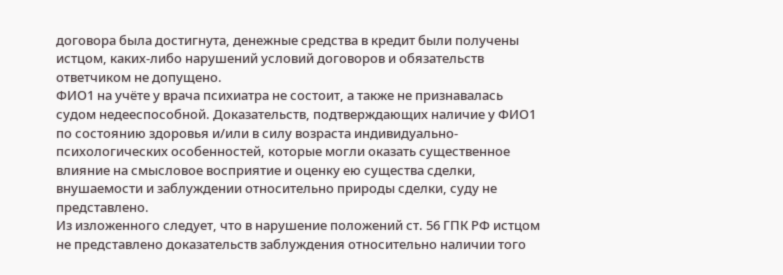договора была достигнута, денежные средства в кредит были получены истцом, каких-либо нарушений условий договоров и обязательств ответчиком не допущено.
ФИО1 на учёте у врача психиатра не состоит, а также не признавалась судом недееспособной. Доказательств, подтверждающих наличие у ФИО1 по состоянию здоровья и/или в силу возраста индивидуально-психологических особенностей, которые могли оказать существенное влияние на смысловое восприятие и оценку ею существа сделки, внушаемости и заблуждении относительно природы сделки, суду не представлено.
Из изложенного следует, что в нарушение положений ст. 56 ГПК РФ истцом не представлено доказательств заблуждения относительно наличии того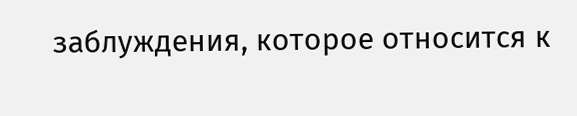заблуждения, которое относится к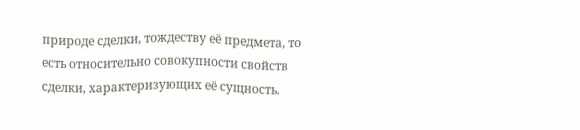природе сделки, тождеству её предмета, то есть относительно совокупности свойств сделки, характеризующих её сущность.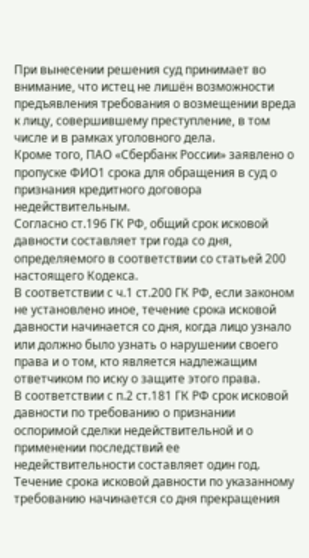При вынесении решения суд принимает во внимание, что истец не лишён возможности предъявления требования о возмещении вреда к лицу, совершившему преступление, в том числе и в рамках уголовного дела.
Кроме того, ПАО «Сбербанк России» заявлено о пропуске ФИО1 срока для обращения в суд о признания кредитного договора недействительным.
Согласно ст.196 ГК РФ, общий срок исковой давности составляет три года со дня, определяемого в соответствии со статьей 200 настоящего Кодекса.
В соответствии с ч.1 ст.200 ГК РФ, если законом не установлено иное, течение срока исковой давности начинается со дня, когда лицо узнало или должно было узнать о нарушении своего права и о том, кто является надлежащим ответчиком по иску о защите этого права.
В соответствии с п.2 ст.181 ГК РФ срок исковой давности по требованию о признании оспоримой сделки недействительной и о применении последствий ее недействительности составляет один год. Течение срока исковой давности по указанному требованию начинается со дня прекращения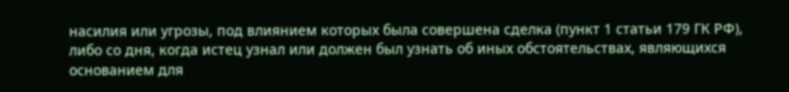насилия или угрозы, под влиянием которых была совершена сделка (пункт 1 статьи 179 ГК РФ), либо со дня, когда истец узнал или должен был узнать об иных обстоятельствах, являющихся основанием для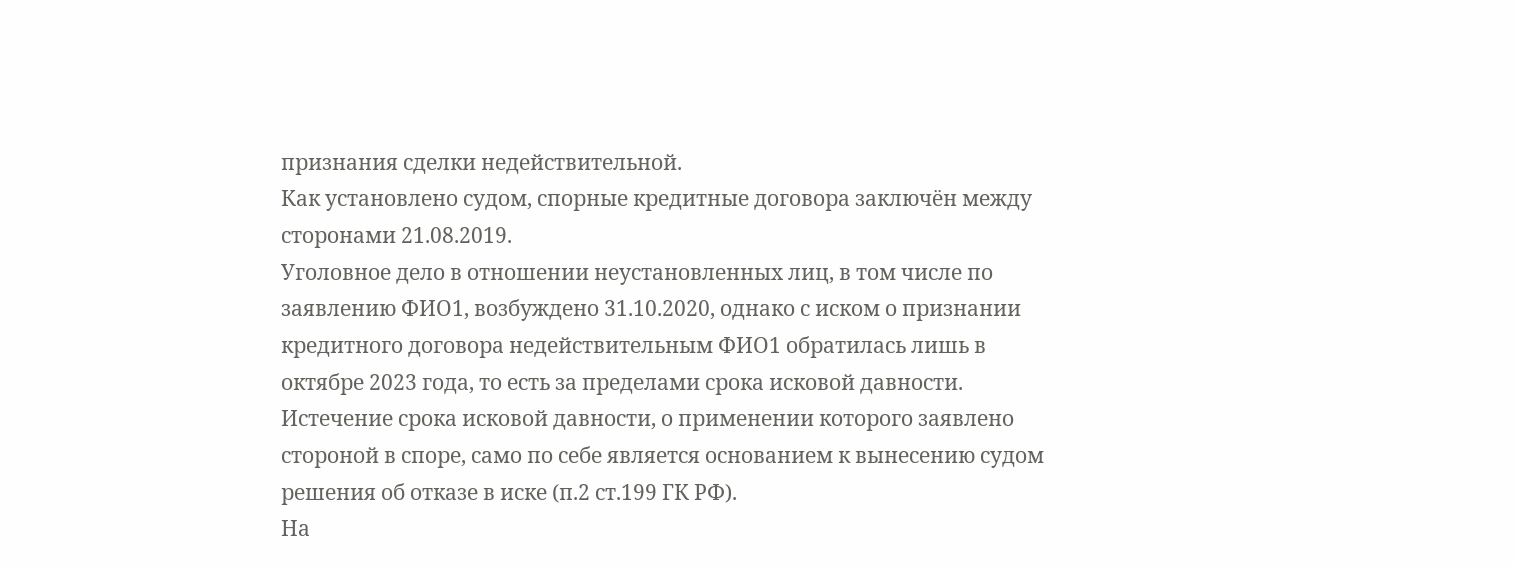признания сделки недействительной.
Как установлено судом, спорные кредитные договора заключён между сторонами 21.08.2019.
Уголовное дело в отношении неустановленных лиц, в том числе по заявлению ФИО1, возбуждено 31.10.2020, однако с иском о признании кредитного договора недействительным ФИО1 обратилась лишь в октябре 2023 года, то есть за пределами срока исковой давности.
Истечение срока исковой давности, о применении которого заявлено стороной в споре, само по себе является основанием к вынесению судом решения об отказе в иске (п.2 ст.199 ГК РФ).
На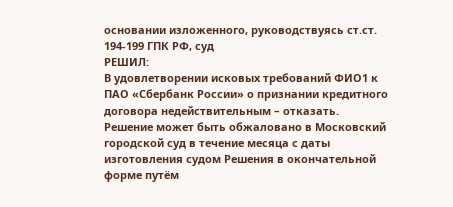основании изложенного, руководствуясь ст.ст. 194-199 ГПК РФ, суд
РЕШИЛ:
В удовлетворении исковых требований ФИО1 к ПАО «Сбербанк России» о признании кредитного договора недействительным – отказать.
Решение может быть обжаловано в Московский городской суд в течение месяца с даты изготовления судом Решения в окончательной форме путём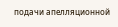подачи апелляционной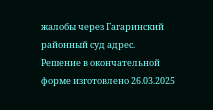жалобы через Гагаринский районный суд адрес.
Решение в окончательной форме изготовлено 26.03.2025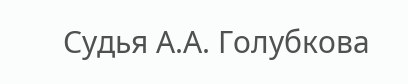Судья А.А. Голубкова